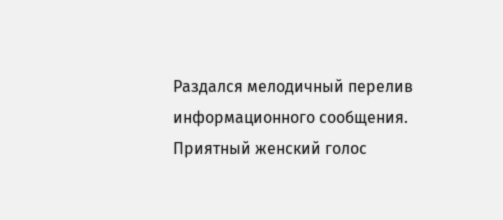Раздался мелодичный перелив информационного сообщения. Приятный женский голос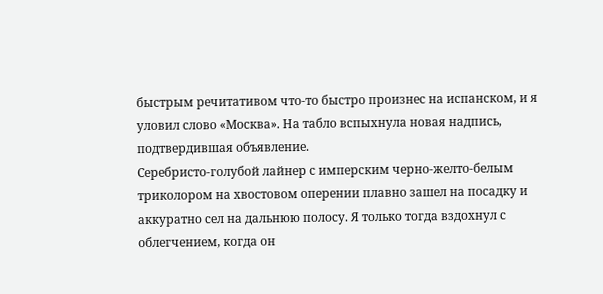быстрым речитативом что-то быстро произнес на испанском, и я уловил слово «Москва». На табло вспыхнула новая надпись, подтвердившая объявление.
Серебристо-голубой лайнер с имперским черно-желто-белым триколором на хвостовом оперении плавно зашел на посадку и аккуратно сел на дальнюю полосу. Я только тогда вздохнул с облегчением, когда он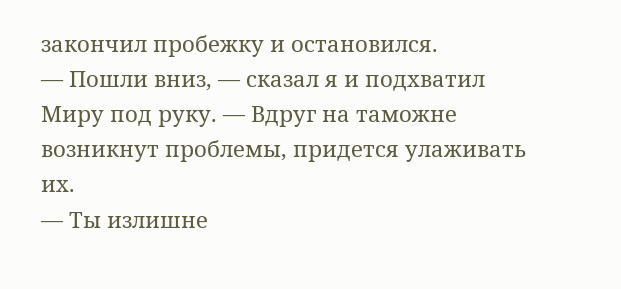закончил пробежку и остановился.
— Пошли вниз, — сказал я и подхватил Миру под руку. — Вдруг на таможне возникнут проблемы, придется улаживать их.
— Ты излишне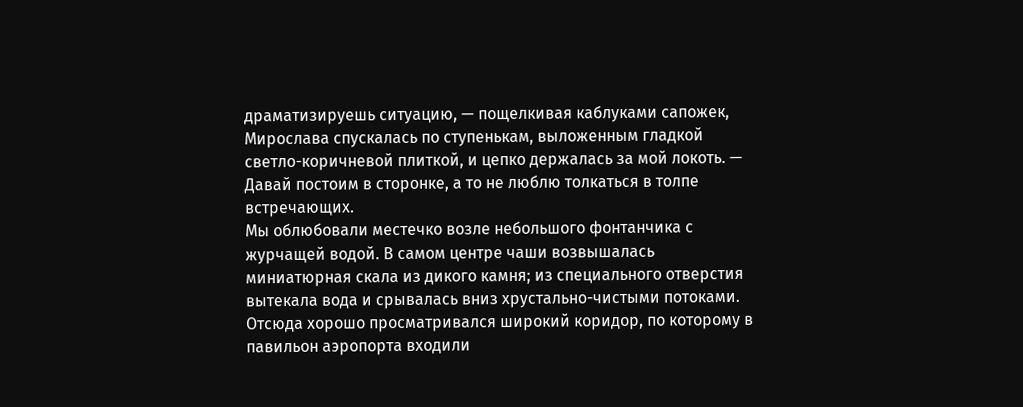драматизируешь ситуацию, — пощелкивая каблуками сапожек, Мирослава спускалась по ступенькам, выложенным гладкой светло-коричневой плиткой, и цепко держалась за мой локоть. — Давай постоим в сторонке, а то не люблю толкаться в толпе встречающих.
Мы облюбовали местечко возле небольшого фонтанчика с журчащей водой. В самом центре чаши возвышалась миниатюрная скала из дикого камня; из специального отверстия вытекала вода и срывалась вниз хрустально-чистыми потоками. Отсюда хорошо просматривался широкий коридор, по которому в павильон аэропорта входили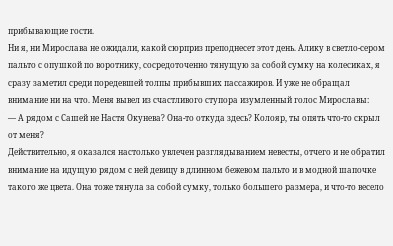прибывающие гости.
Ни я, ни Мирослава не ожидали, какой сюрприз преподнесет этот день. Алику в светло-сером пальто с опушкой по воротнику, сосредоточенно тянущую за собой сумку на колесиках, я сразу заметил среди поредевшей толпы прибывших пассажиров. И уже не обращал внимание ни на что. Меня вывел из счастливого ступора изумленный голос Мирославы:
— А рядом с Сашей не Настя Окунева? Она-то откуда здесь? Колояр, ты опять что-то скрыл от меня?
Действительно, я оказался настолько увлечен разглядыванием невесты, отчего и не обратил внимание на идущую рядом с ней девицу в длинном бежевом пальто и в модной шапочке такого же цвета. Она тоже тянула за собой сумку, только большего размера, и что-то весело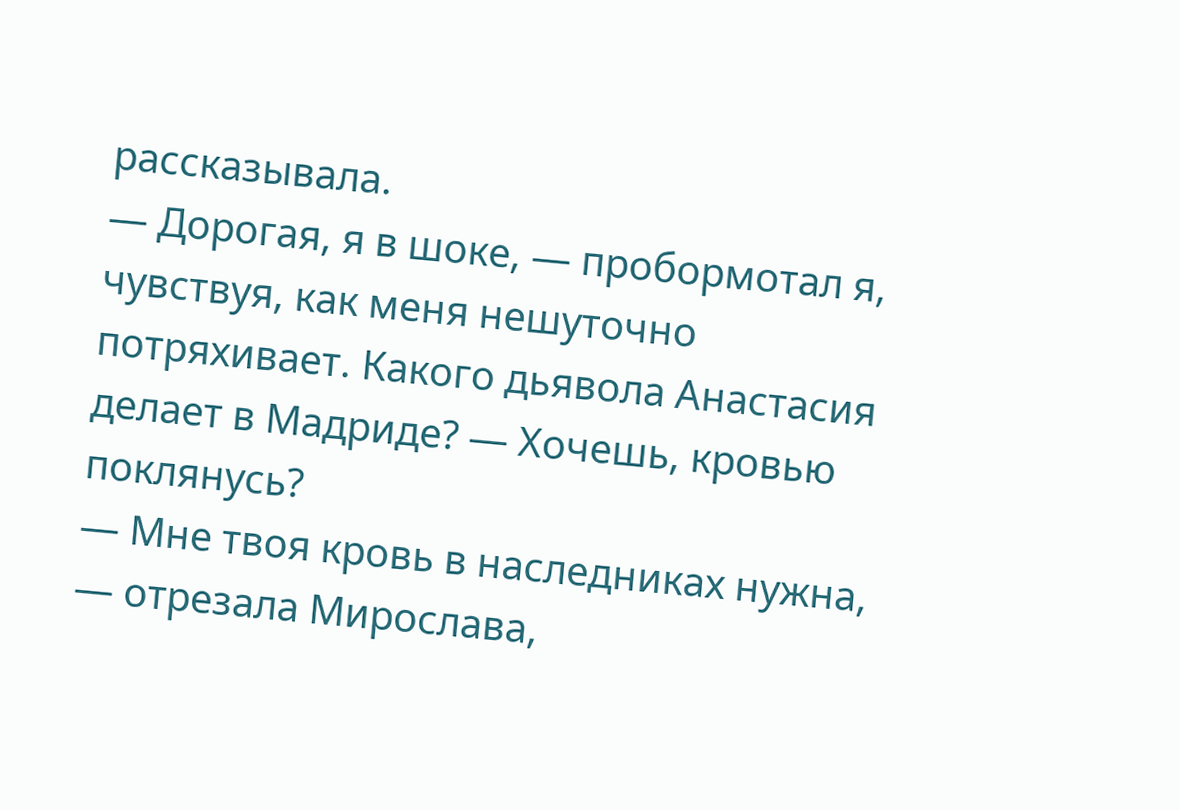рассказывала.
— Дорогая, я в шоке, — пробормотал я, чувствуя, как меня нешуточно потряхивает. Какого дьявола Анастасия делает в Мадриде? — Хочешь, кровью поклянусь?
— Мне твоя кровь в наследниках нужна, — отрезала Мирослава,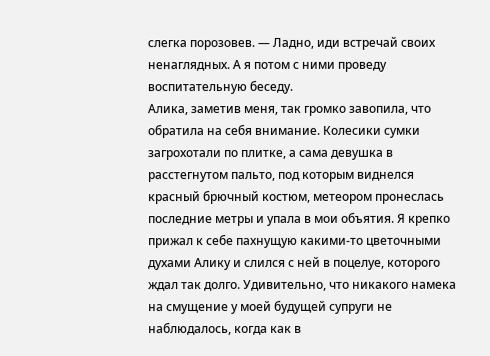слегка порозовев. — Ладно, иди встречай своих ненаглядных. А я потом с ними проведу воспитательную беседу.
Алика, заметив меня, так громко завопила, что обратила на себя внимание. Колесики сумки загрохотали по плитке, а сама девушка в расстегнутом пальто, под которым виднелся красный брючный костюм, метеором пронеслась последние метры и упала в мои объятия. Я крепко прижал к себе пахнущую какими-то цветочными духами Алику и слился с ней в поцелуе, которого ждал так долго. Удивительно, что никакого намека на смущение у моей будущей супруги не наблюдалось, когда как в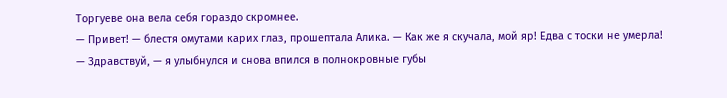Торгуеве она вела себя гораздо скромнее.
— Привет! — блестя омутами карих глаз, прошептала Алика. — Как же я скучала, мой яр! Едва с тоски не умерла!
— Здравствуй, — я улыбнулся и снова впился в полнокровные губы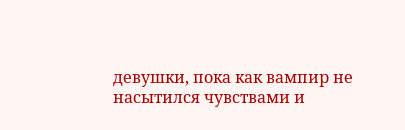девушки, пока как вампир не насытился чувствами и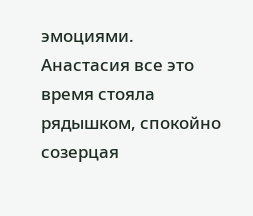эмоциями.
Анастасия все это время стояла рядышком, спокойно созерцая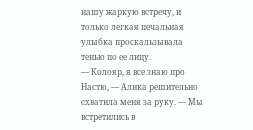нашу жаркую встречу, и только легкая печальная улыбка проскальзывала тенью по ее лицу.
— Колояр, я все знаю про Настю, — Алика решительно схватила меня за руку. — Мы встретились в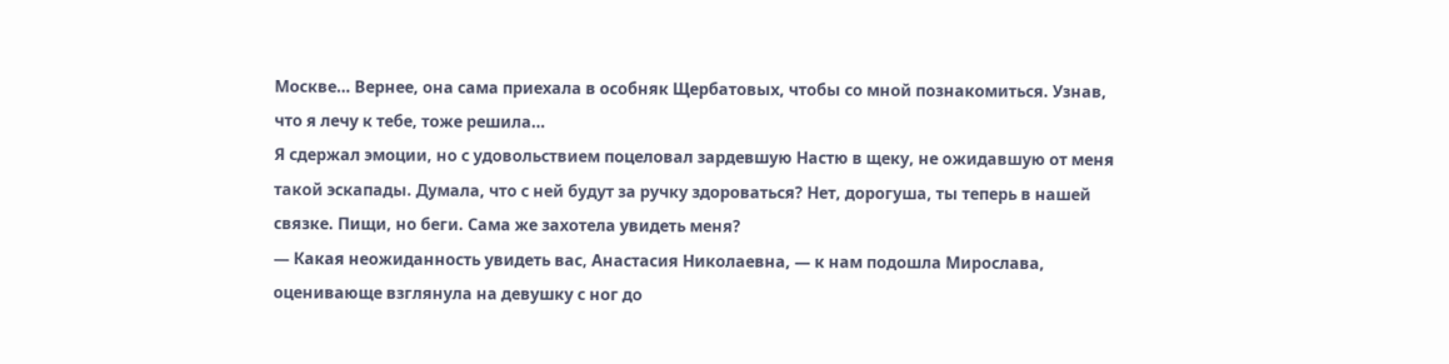Москве… Вернее, она сама приехала в особняк Щербатовых, чтобы со мной познакомиться. Узнав, что я лечу к тебе, тоже решила…
Я сдержал эмоции, но с удовольствием поцеловал зардевшую Настю в щеку, не ожидавшую от меня такой эскапады. Думала, что с ней будут за ручку здороваться? Нет, дорогуша, ты теперь в нашей связке. Пищи, но беги. Сама же захотела увидеть меня?
— Какая неожиданность увидеть вас, Анастасия Николаевна, — к нам подошла Мирослава, оценивающе взглянула на девушку с ног до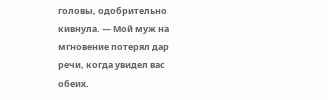головы, одобрительно кивнула. — Мой муж на мгновение потерял дар речи, когда увидел вас обеих.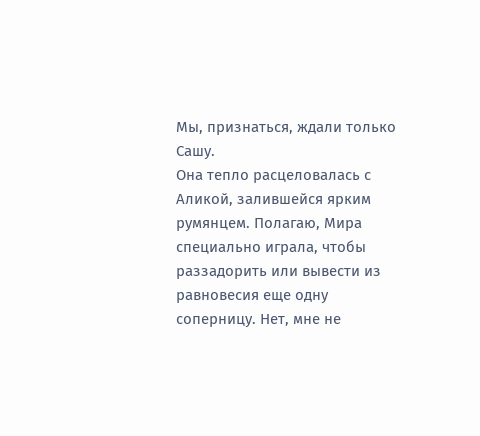Мы, признаться, ждали только Сашу.
Она тепло расцеловалась с Аликой, залившейся ярким румянцем. Полагаю, Мира специально играла, чтобы раззадорить или вывести из равновесия еще одну соперницу. Нет, мне не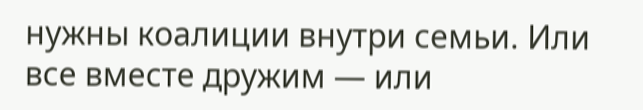нужны коалиции внутри семьи. Или все вместе дружим — или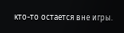кто-то остается вне игры.